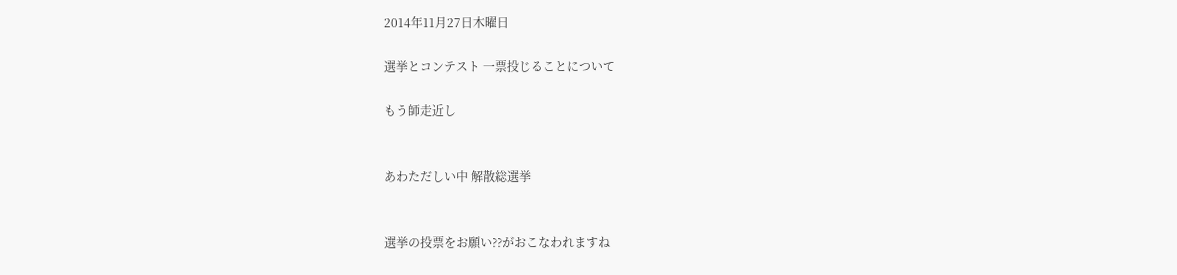2014年11月27日木曜日

選挙とコンテスト 一票投じることについて

もう師走近し


あわただしい中 解散総選挙


選挙の投票をお願い??がおこなわれますね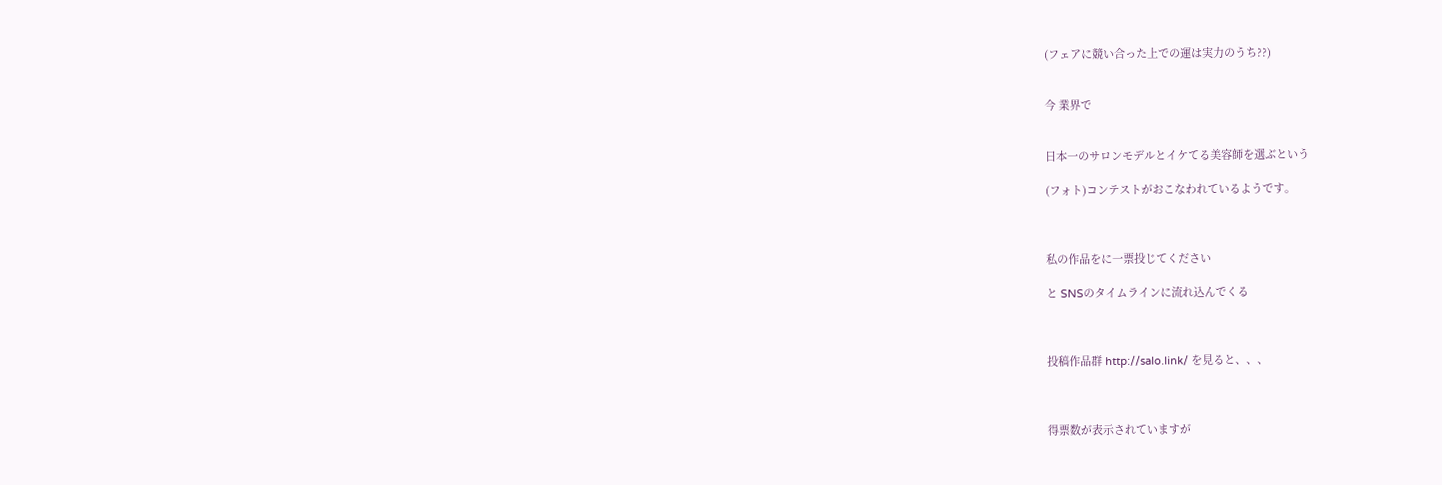(フェアに競い合った上での運は実力のうち??)


今 業界で


日本一のサロンモデルとイケてる美容師を選ぶという

(フォト)コンテストがおこなわれているようです。



私の作品をに一票投じてください

と SNSのタイムラインに流れ込んでくる



投稿作品群 http://salo.link/ を見ると、、、



得票数が表示されていますが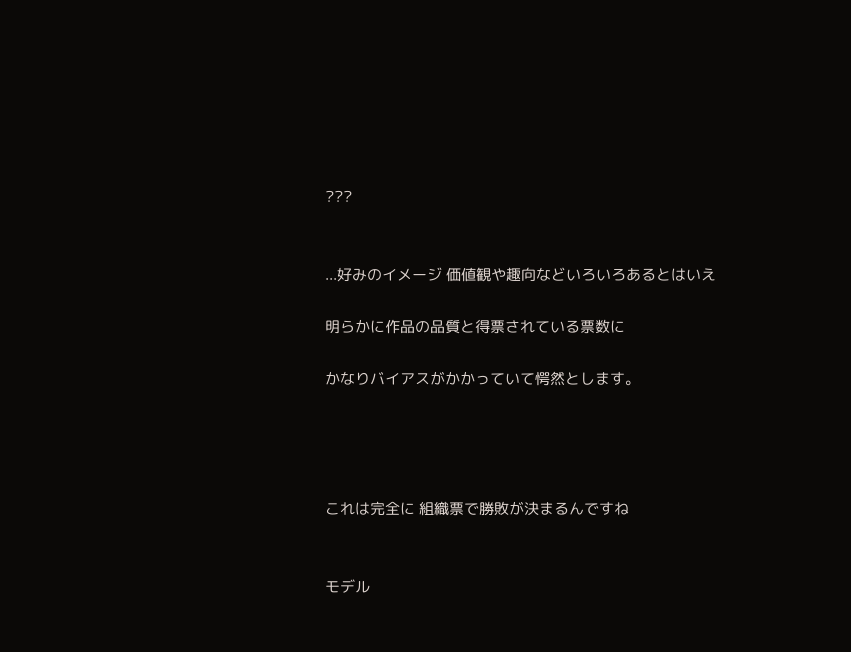???


...好みのイメージ 価値観や趣向などいろいろあるとはいえ

明らかに作品の品質と得票されている票数に

かなりバイアスがかかっていて愕然とします。




これは完全に 組織票で勝敗が決まるんですね


モデル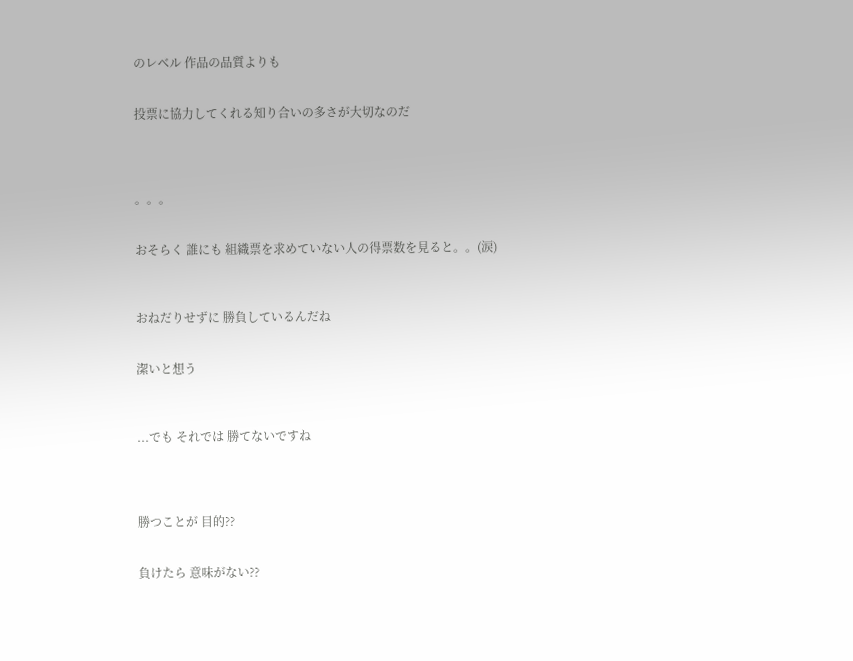のレベル 作品の品質よりも


投票に協力してくれる知り合いの多さが大切なのだ




。。。


おそらく 誰にも 組織票を求めていない人の得票数を見ると。。(涙)



おねだりせずに 勝負しているんだね


潔いと想う



...でも それでは 勝てないですね




勝つことが 目的??


負けたら 意味がない??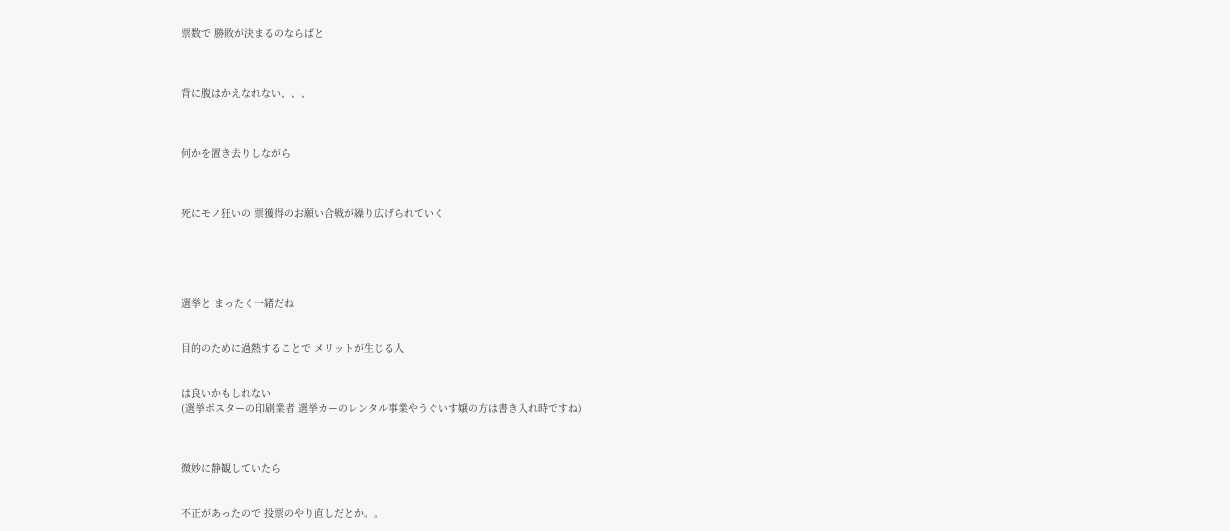票数で 勝敗が決まるのならばと



背に腹はかえなれない、、、



何かを置き去りしながら



死にモノ狂いの 票獲得のお願い合戦が繰り広げられていく





選挙と まったく一緒だね


目的のために過熱することで メリットが生じる人


は良いかもしれない
(選挙ポスターの印刷業者 選挙カーのレンタル事業やうぐいす嬢の方は書き入れ時ですね)



微妙に静観していたら


不正があったので 投票のやり直しだとか。。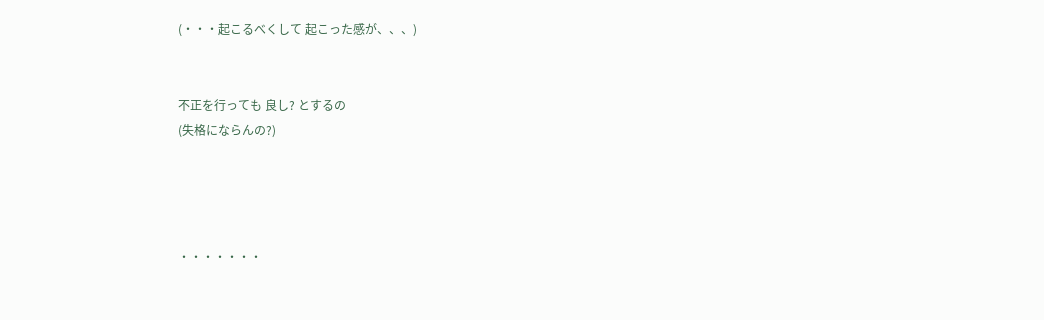(・・・起こるべくして 起こった感が、、、)


不正を行っても 良し? とするの
(失格にならんの?)




・・・・・・・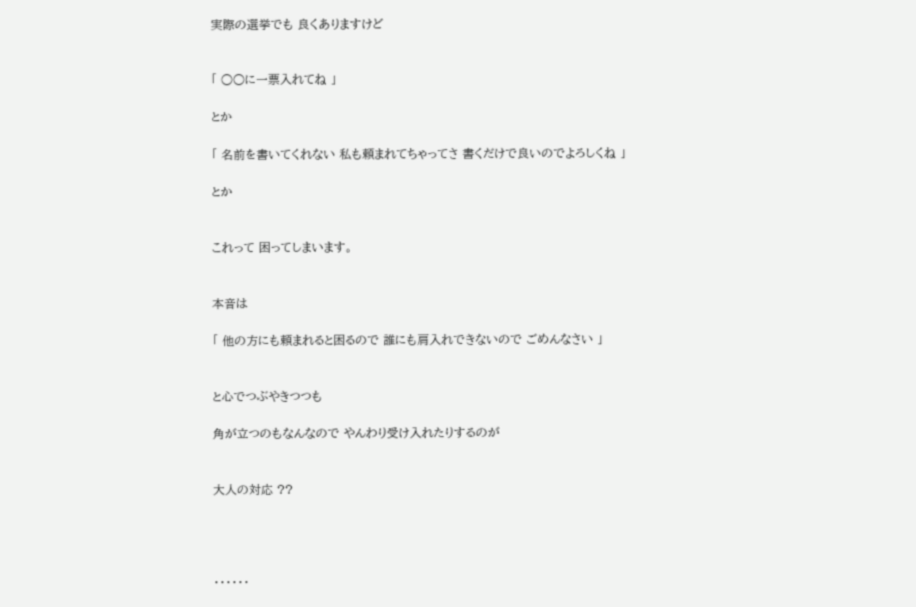実際の選挙でも 良くありますけど


「 ○○に一票入れてね 」

とか

「 名前を書いてくれない 私も頼まれてちゃってさ 書くだけで良いのでよろしくね 」

とか


これって 困ってしまいます。


本音は

「 他の方にも頼まれると困るので 誰にも肩入れできないので ごめんなさい 」


と心でつぶやきつつも

角が立つのもなんなので やんわり受け入れたりするのが


大人の対応 ??




・・・・・・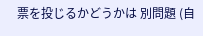票を投じるかどうかは 別問題 (自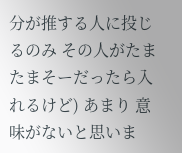分が推する人に投じるのみ その人がたまたまそーだったら入れるけど) あまり 意味がないと思いま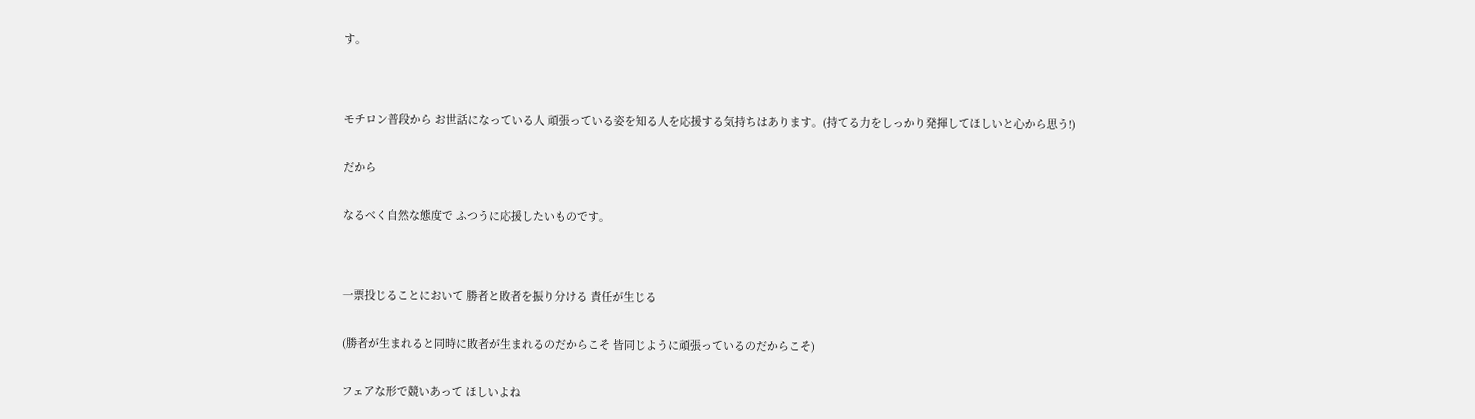す。




モチロン普段から お世話になっている人 頑張っている姿を知る人を応援する気持ちはあります。(持てる力をしっかり発揮してほしいと心から思う!)


だから


なるべく自然な態度で ふつうに応援したいものです。




一票投じることにおいて 勝者と敗者を振り分ける 責任が生じる


(勝者が生まれると同時に敗者が生まれるのだからこそ 皆同じように頑張っているのだからこそ)


フェアな形で競いあって ほしいよね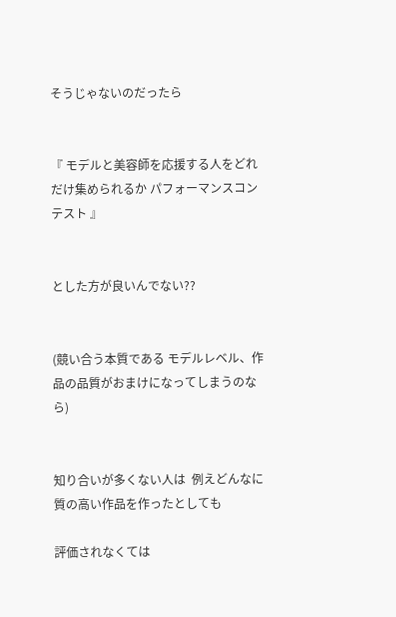そうじゃないのだったら


『 モデルと美容師を応援する人をどれだけ集められるか パフォーマンスコンテスト 』


とした方が良いんでない??


(競い合う本質である モデルレベル、作品の品質がおまけになってしまうのなら)


知り合いが多くない人は  例えどんなに質の高い作品を作ったとしても

評価されなくては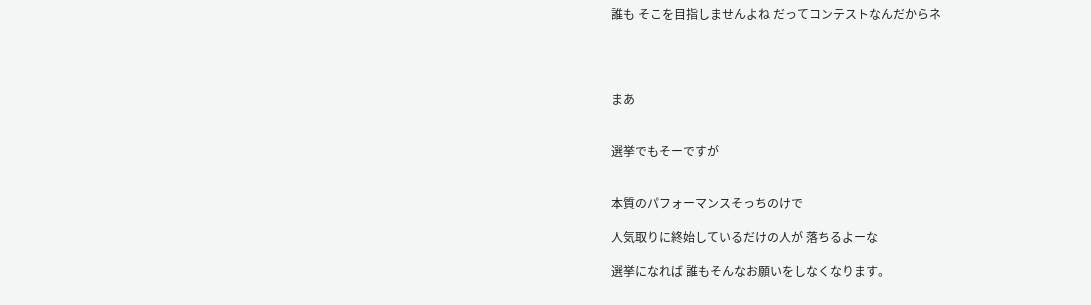誰も そこを目指しませんよね だってコンテストなんだからネ




まあ


選挙でもそーですが


本質のパフォーマンスそっちのけで

人気取りに終始しているだけの人が 落ちるよーな

選挙になれば 誰もそんなお願いをしなくなります。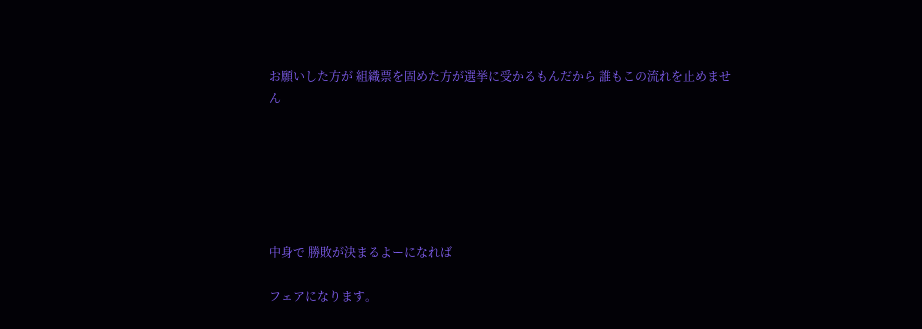お願いした方が 組織票を固めた方が選挙に受かるもんだから 誰もこの流れを止めません






中身で 勝敗が決まるよーになれば

フェアになります。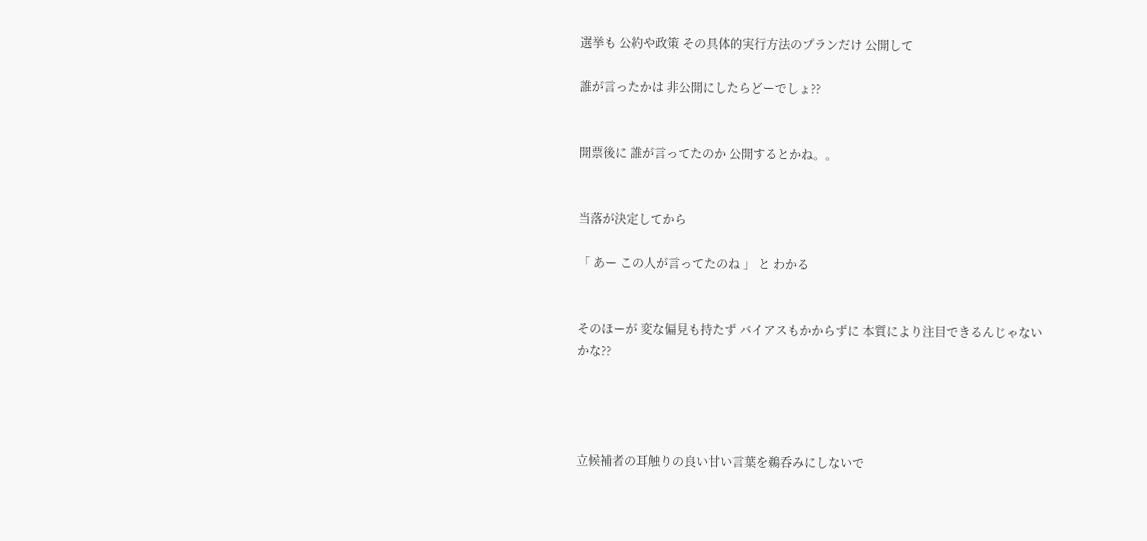選挙も 公約や政策 その具体的実行方法のプランだけ 公開して

誰が言ったかは 非公開にしたらどーでしょ??


開票後に 誰が言ってたのか 公開するとかね。。


当落が決定してから

「 あー この人が言ってたのね 」 と わかる


そのほーが 変な偏見も持たず バイアスもかからずに 本質により注目できるんじゃないかな??




立候補者の耳触りの良い甘い言葉を鵜呑みにしないで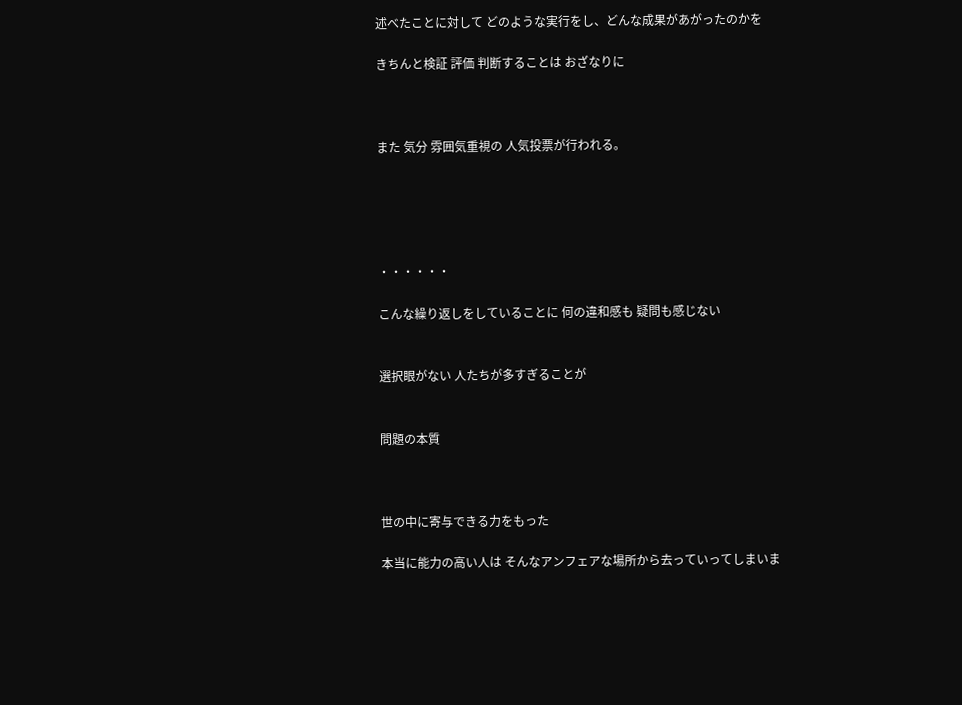述べたことに対して どのような実行をし、どんな成果があがったのかを

きちんと検証 評価 判断することは おざなりに



また 気分 雰囲気重視の 人気投票が行われる。





・・・・・・

こんな繰り返しをしていることに 何の違和感も 疑問も感じない


選択眼がない 人たちが多すぎることが


問題の本質



世の中に寄与できる力をもった

本当に能力の高い人は そんなアンフェアな場所から去っていってしまいま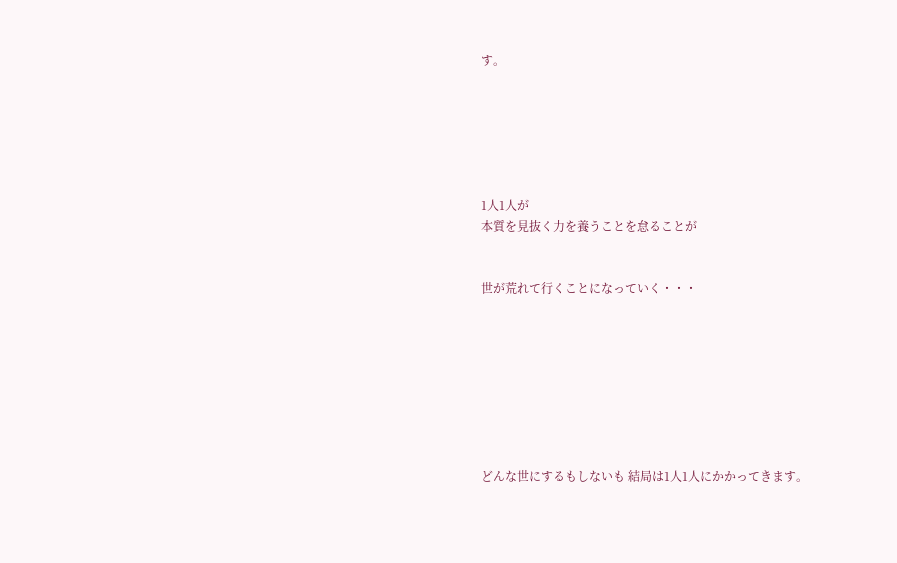す。






1人1人が
本質を見抜く力を養うことを怠ることが


世が荒れて行くことになっていく・・・








どんな世にするもしないも 結局は1人1人にかかってきます。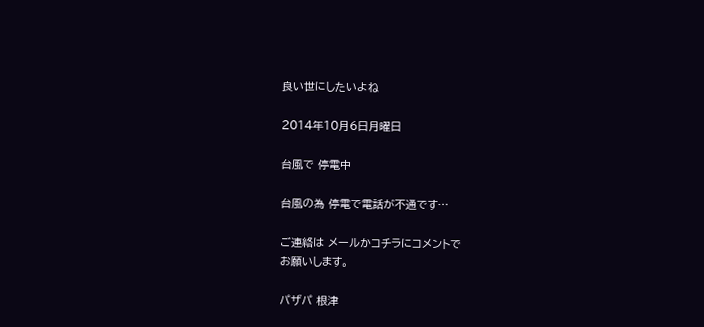良い世にしたいよね

2014年10月6日月曜日

台風で 停電中

台風の為 停電で電話が不通です…

ご連絡は メールかコチラにコメントで
お願いします。

パザパ 根津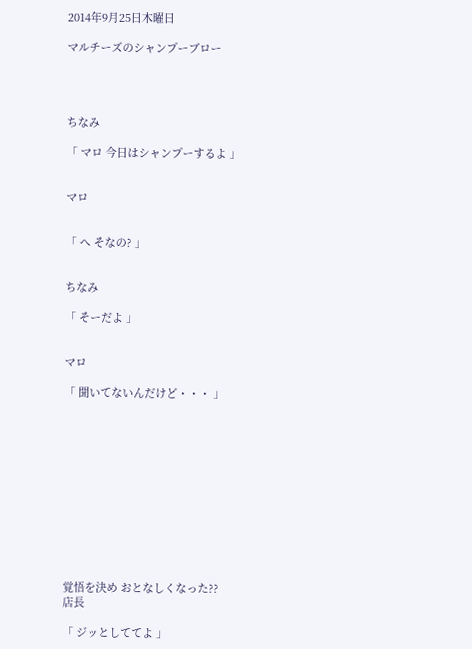2014年9月25日木曜日

マルチーズのシャンプーブロー




ちなみ

「 マロ 今日はシャンプーするよ 」


マロ


「 へ そなの? 」


ちなみ

「 そーだよ 」


マロ

「 聞いてないんだけど・・・ 」












覚悟を決め おとなしくなった??
店長

「 ジッとしててよ 」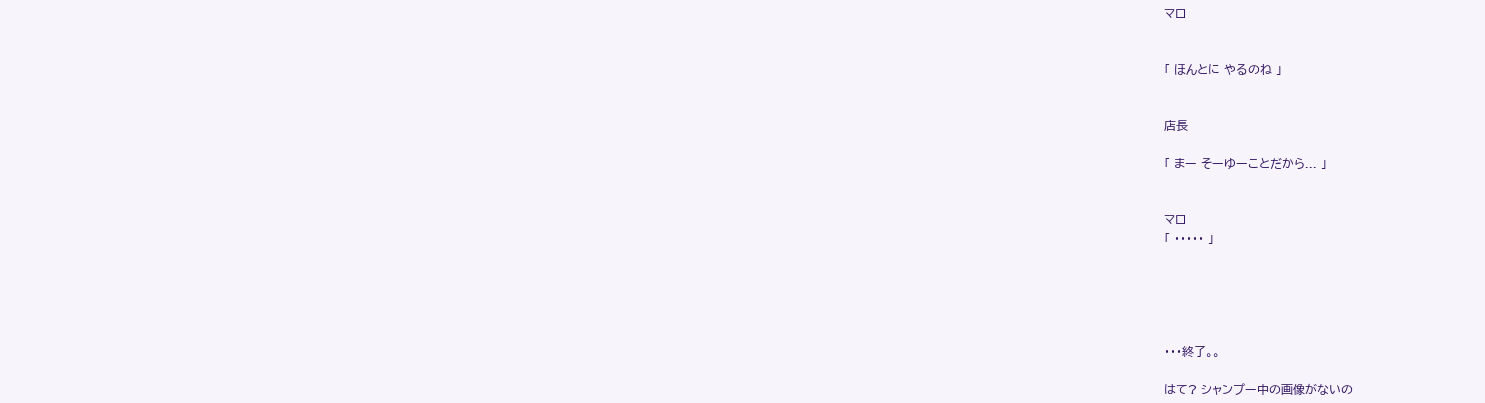マロ


「 ほんとに やるのね 」


店長

「 まー そーゆーことだから... 」


マロ
「 ・・・・・ 」





・・・終了。。

はて? シャンプー中の画像がないの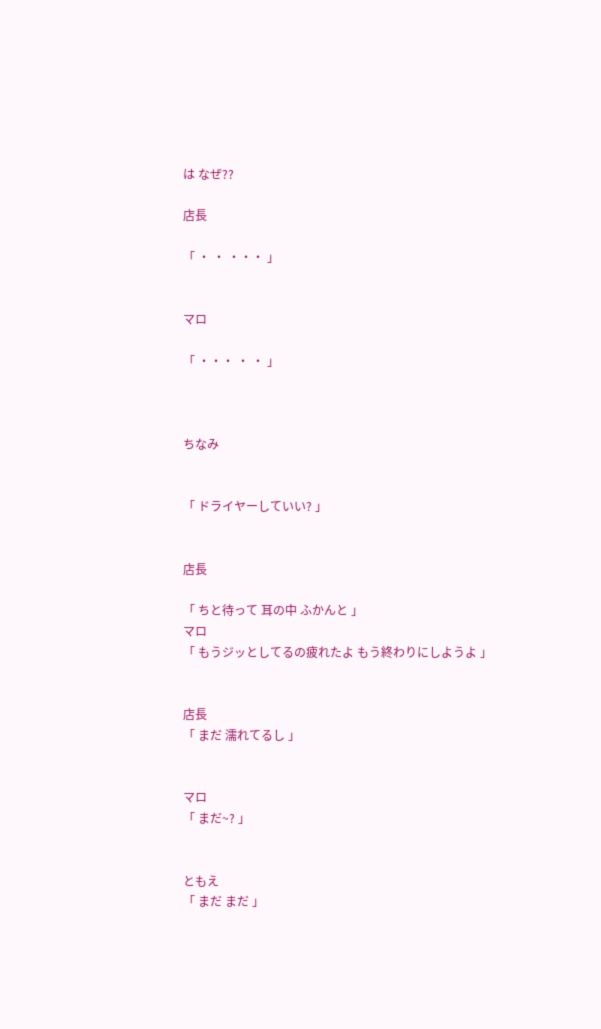は なぜ??

店長

「 ・ ・ ・・・ 」


マロ

「 ・・・ ・ ・ 」



ちなみ


「 ドライヤーしていい? 」


店長

「 ちと待って 耳の中 ふかんと 」
マロ
「 もうジッとしてるの疲れたよ もう終わりにしようよ 」


店長
「 まだ 濡れてるし 」


マロ
「 まだ~? 」


ともえ
「 まだ まだ 」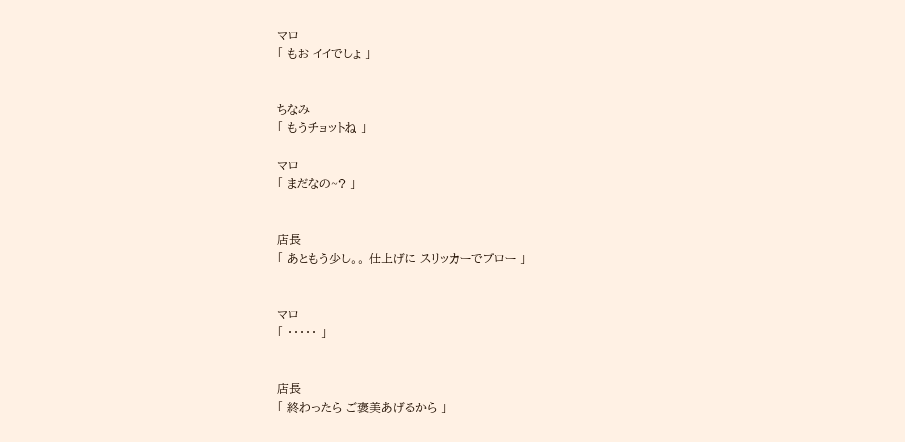マロ
「 もお イイでしょ 」


ちなみ
「 もうチョットね 」

マロ
「 まだなの~? 」


店長
「 あともう少し。。 仕上げに スリッカーでブロー 」


マロ
「 ・・・・・ 」


店長
「 終わったら ご褒美あげるから 」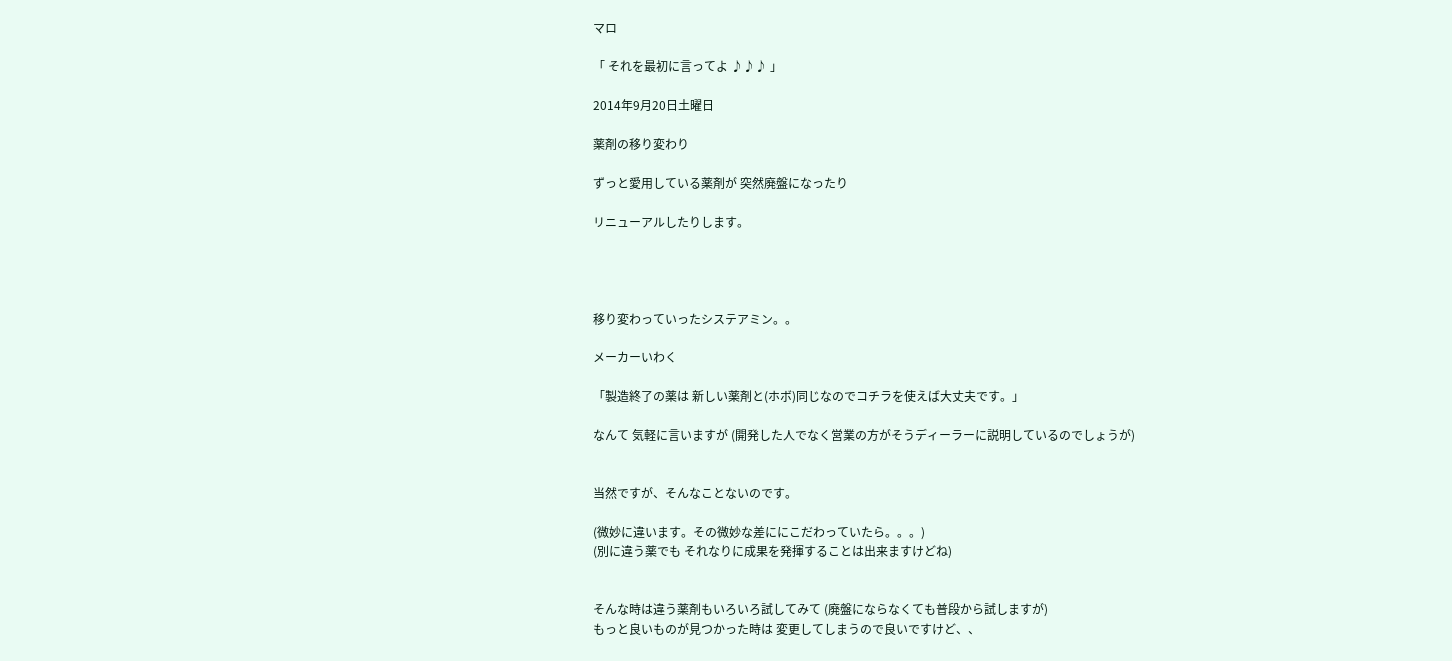マロ

「 それを最初に言ってよ ♪♪♪ 」

2014年9月20日土曜日

薬剤の移り変わり

ずっと愛用している薬剤が 突然廃盤になったり

リニューアルしたりします。




移り変わっていったシステアミン。。

メーカーいわく

「製造終了の薬は 新しい薬剤と(ホボ)同じなのでコチラを使えば大丈夫です。」

なんて 気軽に言いますが (開発した人でなく営業の方がそうディーラーに説明しているのでしょうが)


当然ですが、そんなことないのです。

(微妙に違います。その微妙な差ににこだわっていたら。。。)
(別に違う薬でも それなりに成果を発揮することは出来ますけどね)


そんな時は違う薬剤もいろいろ試してみて (廃盤にならなくても普段から試しますが)
もっと良いものが見つかった時は 変更してしまうので良いですけど、、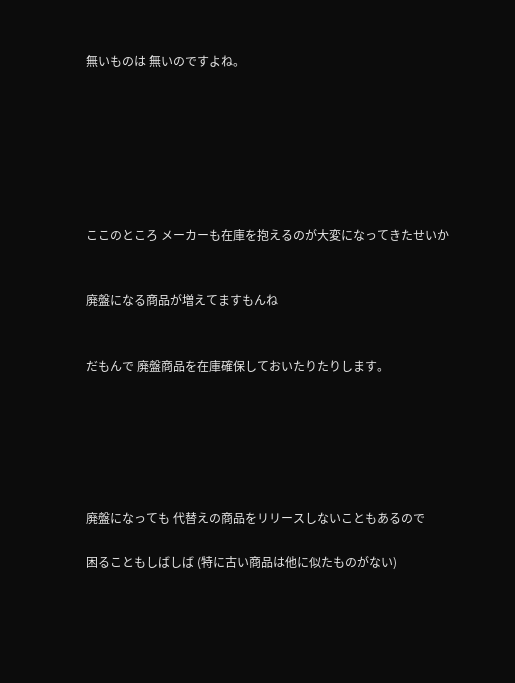無いものは 無いのですよね。







ここのところ メーカーも在庫を抱えるのが大変になってきたせいか


廃盤になる商品が増えてますもんね


だもんで 廃盤商品を在庫確保しておいたりたりします。






廃盤になっても 代替えの商品をリリースしないこともあるので

困ることもしばしば (特に古い商品は他に似たものがない)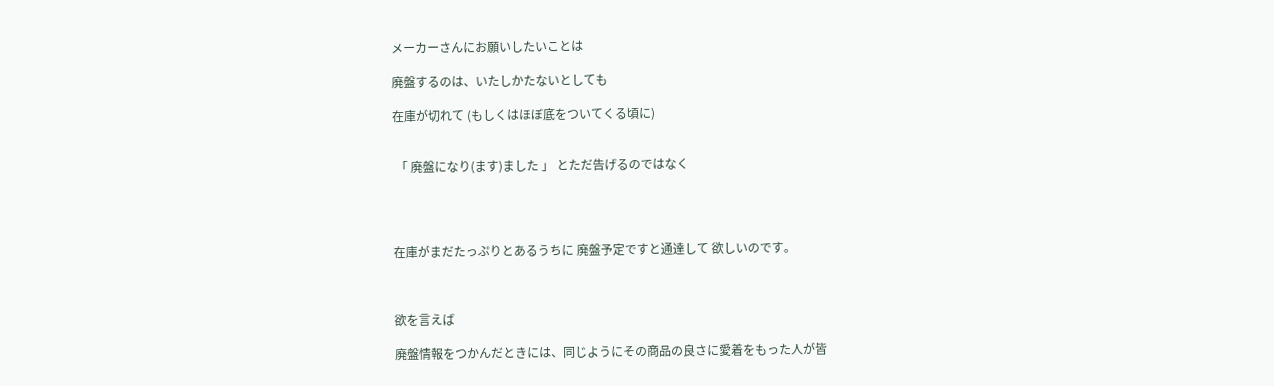メーカーさんにお願いしたいことは

廃盤するのは、いたしかたないとしても

在庫が切れて (もしくはほぼ底をついてくる頃に)


 「 廃盤になり(ます)ました 」 とただ告げるのではなく




在庫がまだたっぷりとあるうちに 廃盤予定ですと通達して 欲しいのです。



欲を言えば

廃盤情報をつかんだときには、同じようにその商品の良さに愛着をもった人が皆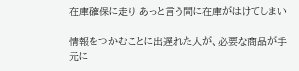在庫確保に走り あっと言う間に在庫がはけてしまい

情報をつかむことに出遅れた人が、必要な商品が手元に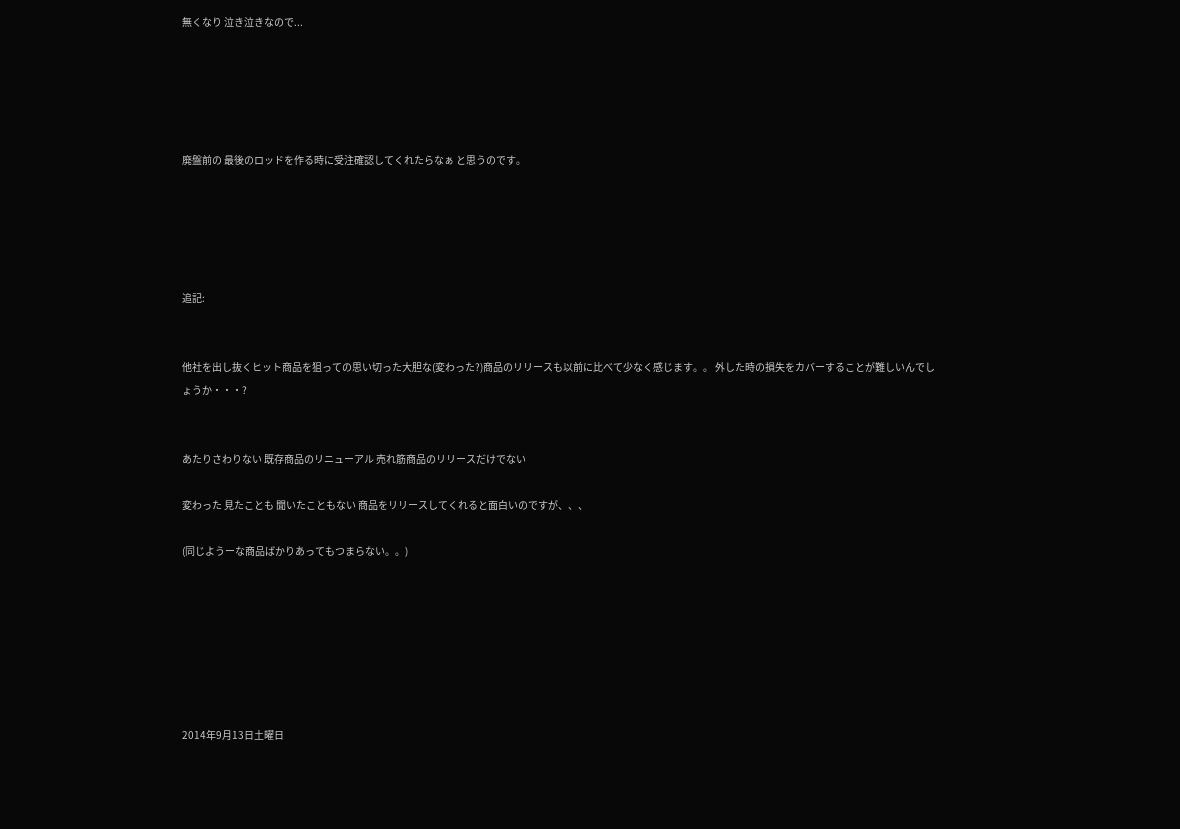無くなり 泣き泣きなので...





廃盤前の 最後のロッドを作る時に受注確認してくれたらなぁ と思うのです。





追記:


他社を出し抜くヒット商品を狙っての思い切った大胆な(変わった?)商品のリリースも以前に比べて少なく感じます。。 外した時の損失をカバーすることが難しいんでしょうか・・・?


あたりさわりない 既存商品のリニューアル 売れ筋商品のリリースだけでない

変わった 見たことも 聞いたこともない 商品をリリースしてくれると面白いのですが、、、

(同じようーな商品ばかりあってもつまらない。。)







2014年9月13日土曜日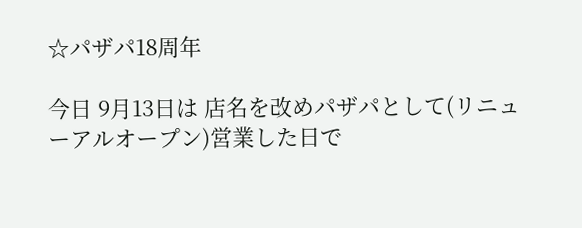☆パザパ18周年

今日 9月13日は 店名を改めパザパとして(リニューアルオープン)営業した日で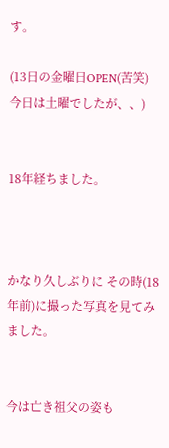す。

(13日の金曜日OPEN(苦笑) 今日は土曜でしたが、、)


18年経ちました。



かなり久しぶりに その時(18年前)に撮った写真を見てみました。


今は亡き祖父の姿も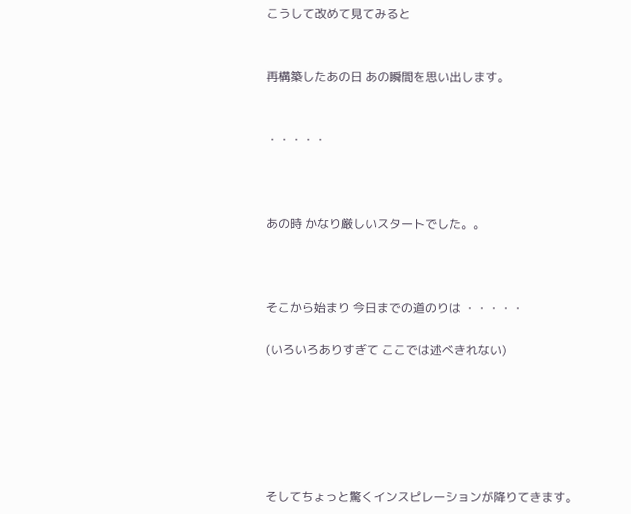こうして改めて見てみると


再構築したあの日 あの瞬間を思い出します。


・・・・・



あの時 かなり厳しいスタートでした。。



そこから始まり 今日までの道のりは ・・・・・

(いろいろありすぎて ここでは述べきれない)






そしてちょっと驚くインスピレーションが降りてきます。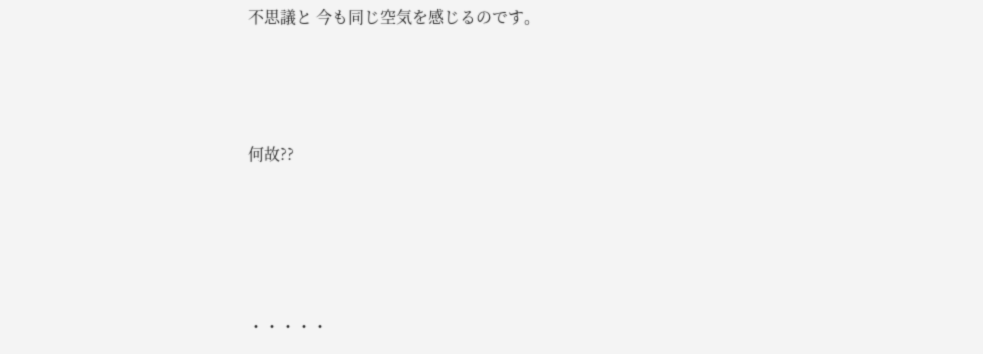不思議と 今も同じ空気を感じるのです。



何故??




・・・・・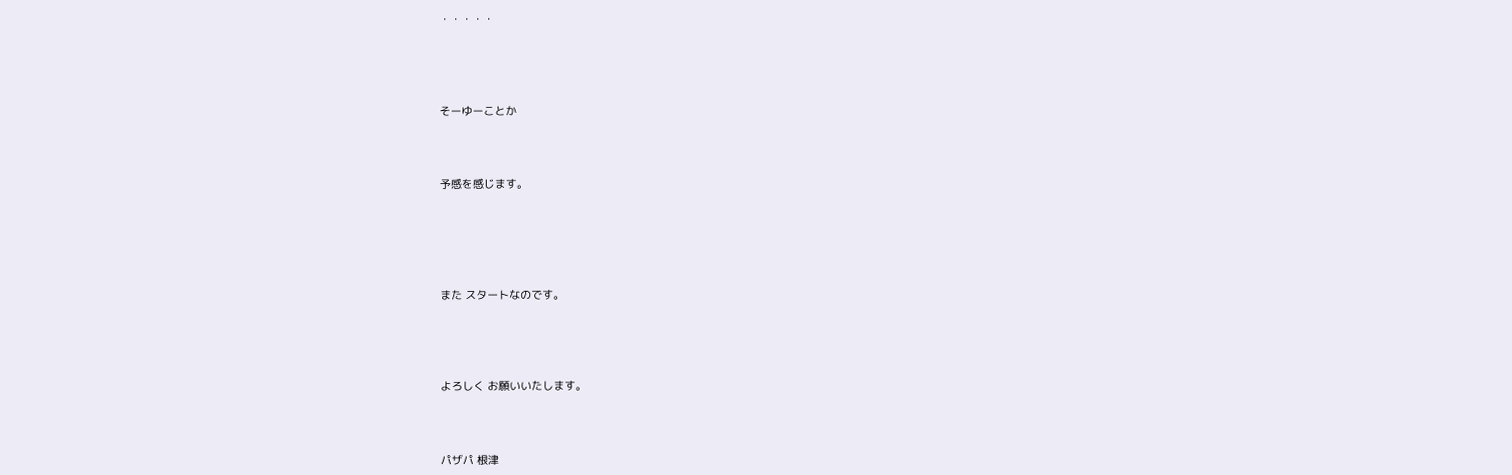・・・・・




そーゆーことか



予感を感じます。





また スタートなのです。




よろしく お願いいたします。



パザパ 根津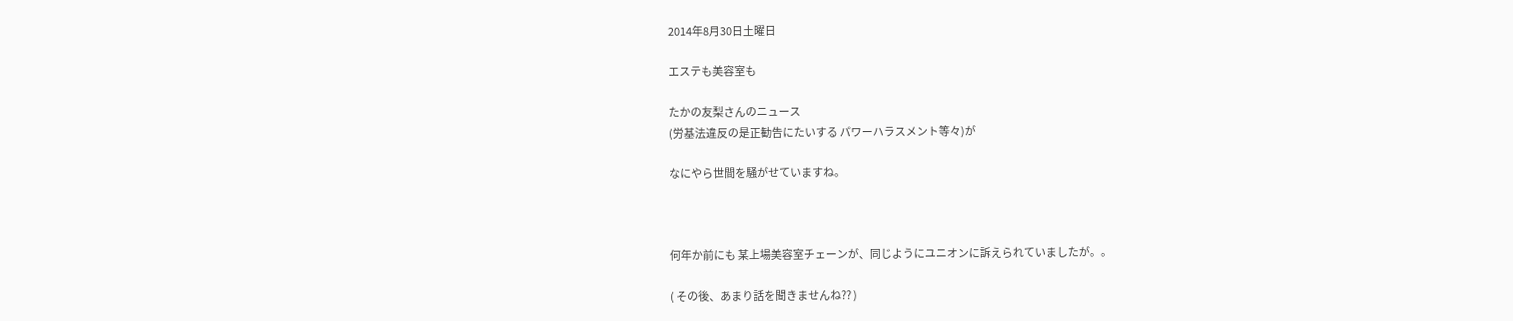2014年8月30日土曜日

エステも美容室も

たかの友梨さんのニュース
(労基法違反の是正勧告にたいする パワーハラスメント等々)が

なにやら世間を騒がせていますね。



何年か前にも 某上場美容室チェーンが、同じようにユニオンに訴えられていましたが。。

( その後、あまり話を聞きませんね?? )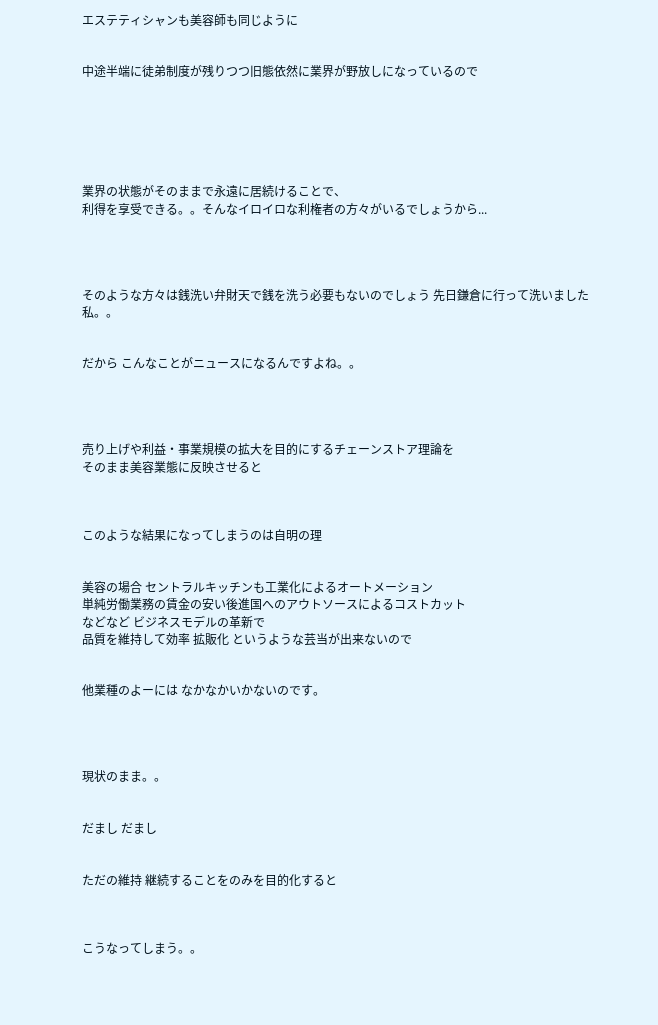エステティシャンも美容師も同じように


中途半端に徒弟制度が残りつつ旧態依然に業界が野放しになっているので






業界の状態がそのままで永遠に居続けることで、
利得を享受できる。。そんなイロイロな利権者の方々がいるでしょうから...




そのような方々は銭洗い弁財天で銭を洗う必要もないのでしょう 先日鎌倉に行って洗いました私。。


だから こんなことがニュースになるんですよね。。




売り上げや利益・事業規模の拡大を目的にするチェーンストア理論を
そのまま美容業態に反映させると



このような結果になってしまうのは自明の理


美容の場合 セントラルキッチンも工業化によるオートメーション
単純労働業務の賃金の安い後進国へのアウトソースによるコストカット
などなど ビジネスモデルの革新で
品質を維持して効率 拡販化 というような芸当が出来ないので


他業種のよーには なかなかいかないのです。




現状のまま。。


だまし だまし


ただの維持 継続することをのみを目的化すると



こうなってしまう。。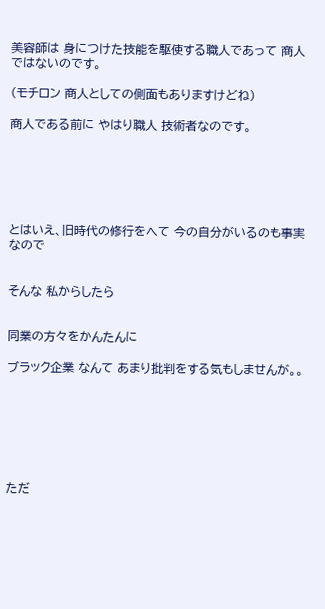美容師は 身につけた技能を駆使する職人であって 商人ではないのです。

(モチロン 商人としての側面もありますけどね)

商人である前に やはり職人 技術者なのです。






とはいえ、旧時代の修行をへて 今の自分がいるのも事実なので


そんな 私からしたら


同業の方々をかんたんに

ブラック企業 なんて あまり批判をする気もしませんが。。







ただ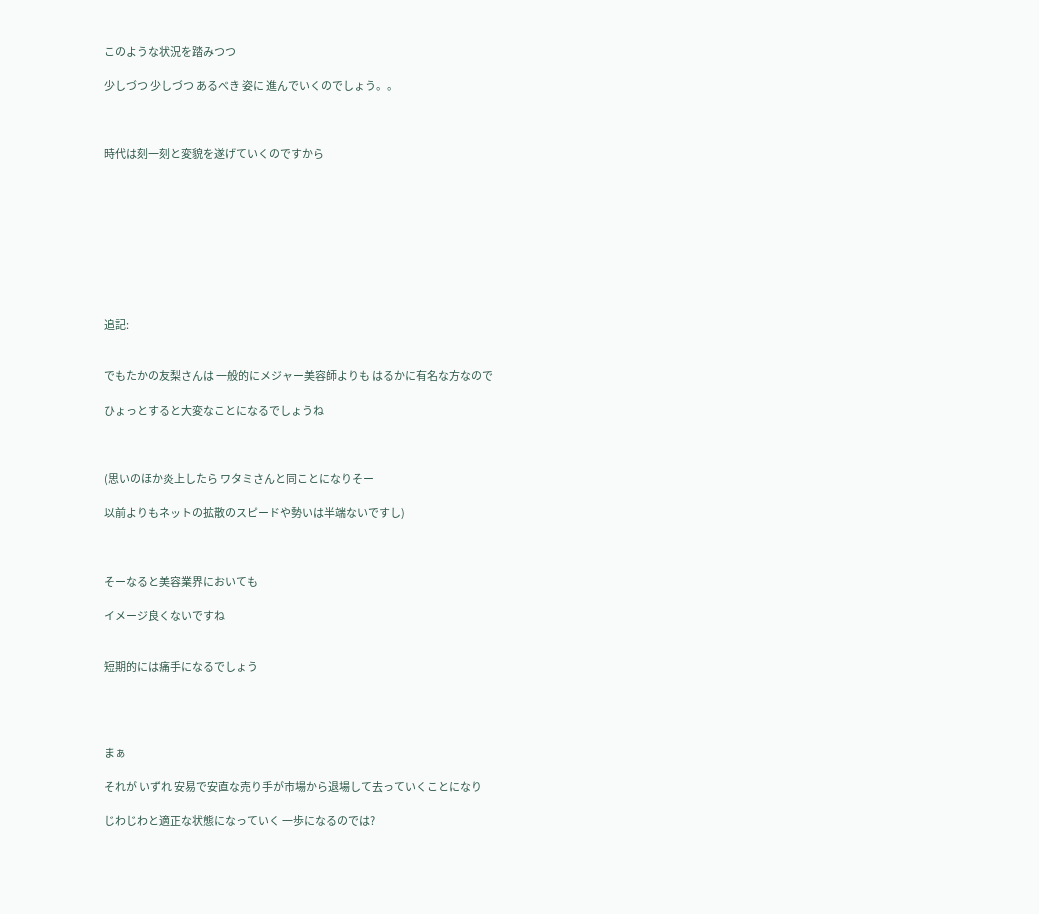このような状況を踏みつつ

少しづつ 少しづつ あるべき 姿に 進んでいくのでしょう。。



時代は刻一刻と変貌を遂げていくのですから









追記:


でもたかの友梨さんは 一般的にメジャー美容師よりも はるかに有名な方なので

ひょっとすると大変なことになるでしょうね



(思いのほか炎上したら ワタミさんと同ことになりそー

以前よりもネットの拡散のスピードや勢いは半端ないですし)



そーなると美容業界においても

イメージ良くないですね


短期的には痛手になるでしょう




まぁ

それが いずれ 安易で安直な売り手が市場から退場して去っていくことになり

じわじわと適正な状態になっていく 一歩になるのでは?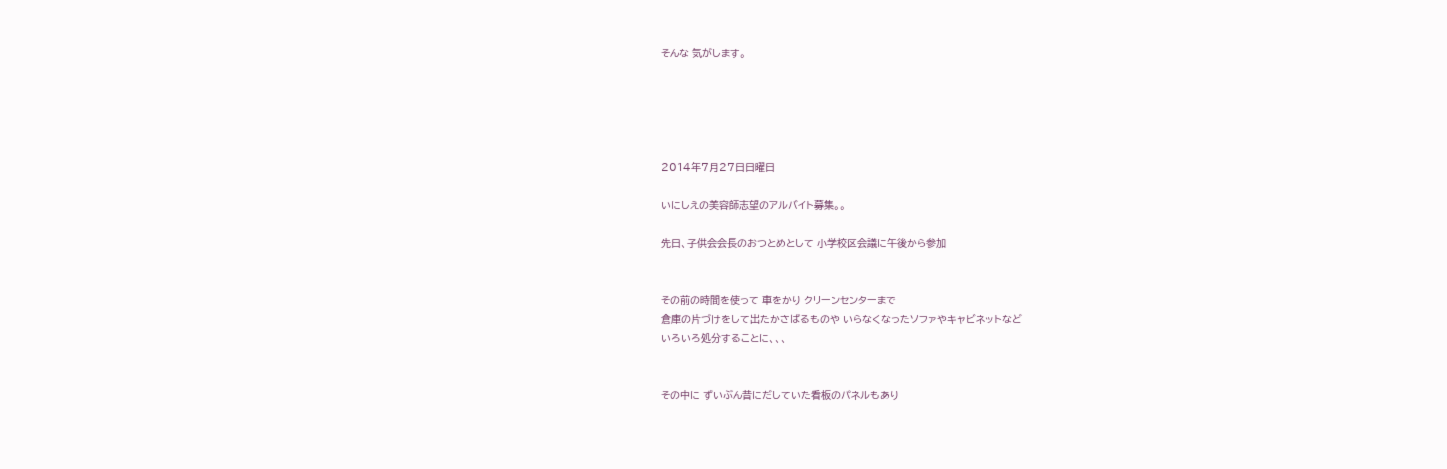そんな 気がします。





2014年7月27日日曜日

いにしえの美容師志望のアルバイト募集。。

先日、子供会会長のおつとめとして 小学校区会議に午後から参加


その前の時間を使って 車をかり クリーンセンターまで
倉庫の片づけをして出たかさばるものや いらなくなったソファやキャビネットなど
いろいろ処分することに、、、


その中に ずいぶん昔にだしていた看板のパネルもあり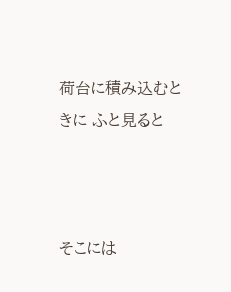荷台に積み込むときに ふと見ると



そこには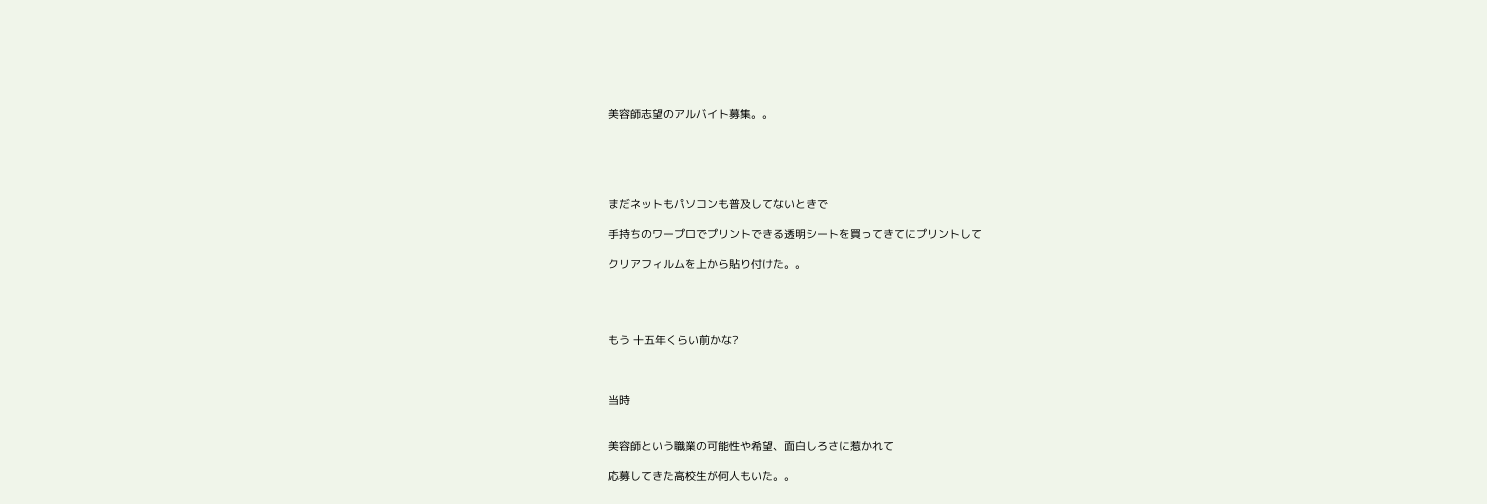美容師志望のアルバイト募集。。





まだネットもパソコンも普及してないときで

手持ちのワープロでプリントできる透明シートを買ってきてにプリントして

クリアフィルムを上から貼り付けた。。




もう 十五年くらい前かな?



当時


美容師という職業の可能性や希望、面白しろさに惹かれて

応募してきた高校生が何人もいた。。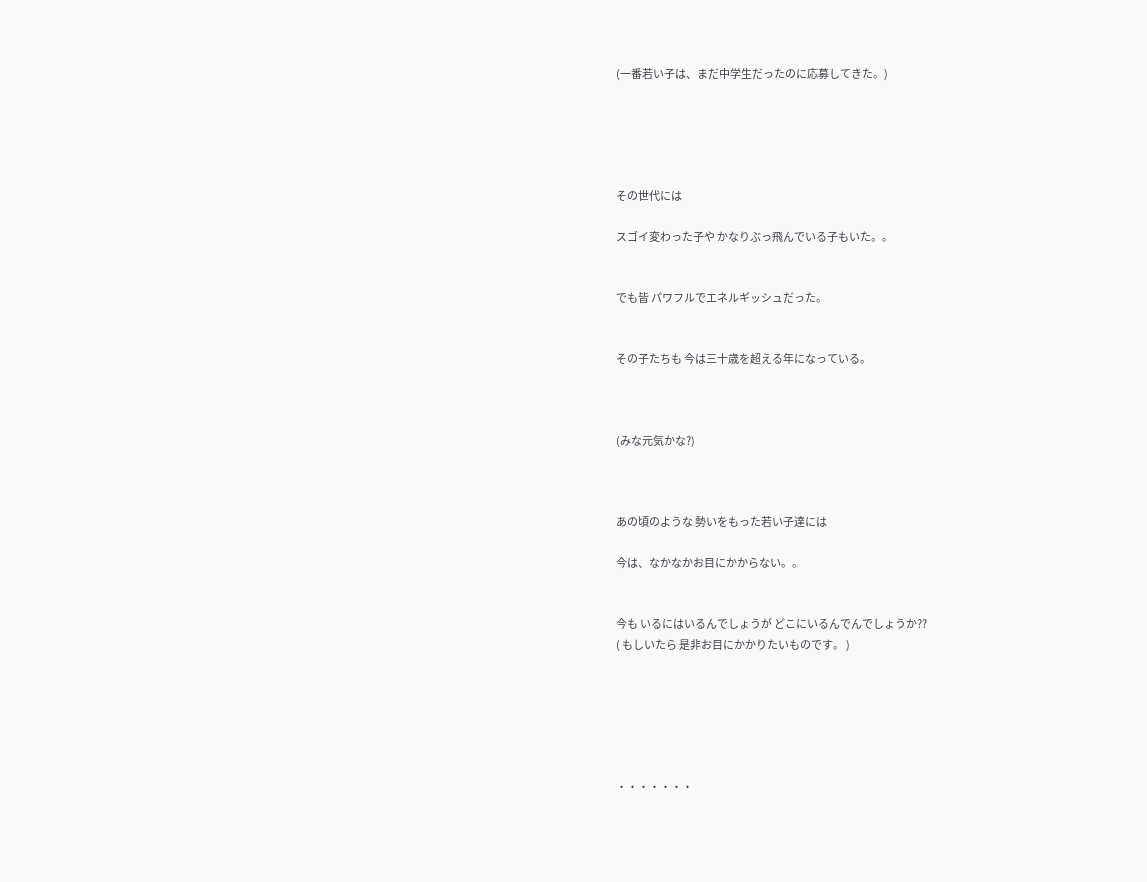(一番若い子は、まだ中学生だったのに応募してきた。)





その世代には

スゴイ変わった子や かなりぶっ飛んでいる子もいた。。


でも皆 パワフルでエネルギッシュだった。


その子たちも 今は三十歳を超える年になっている。



(みな元気かな?)



あの頃のような 勢いをもった若い子達には

今は、なかなかお目にかからない。。


今も いるにはいるんでしょうが どこにいるんでんでしょうか??
( もしいたら 是非お目にかかりたいものです。 )






・・・・・・・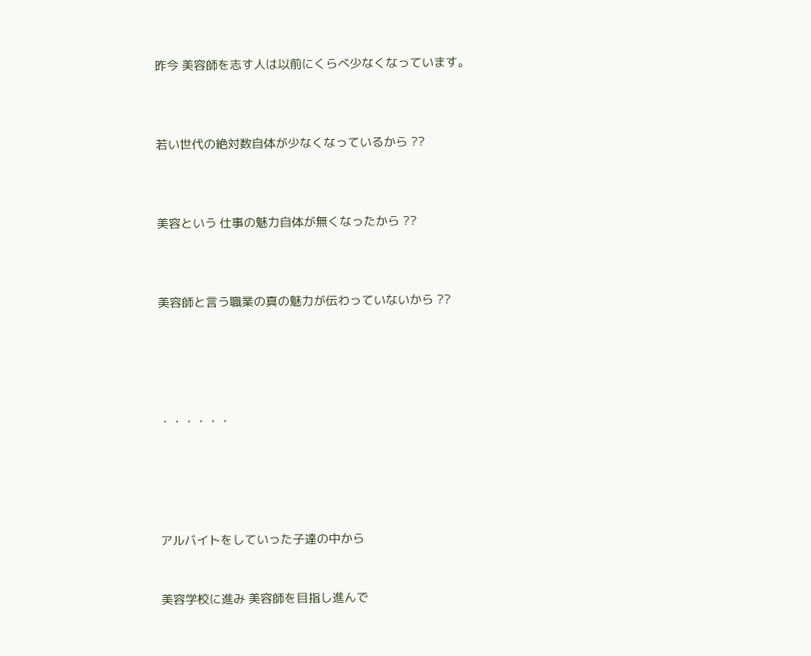昨今 美容師を志す人は以前にくらべ少なくなっています。



若い世代の絶対数自体が少なくなっているから ??



美容という 仕事の魅力自体が無くなったから ??



美容師と言う職業の真の魅力が伝わっていないから ??





・・・・・・





アルバイトをしていった子達の中から


美容学校に進み 美容師を目指し進んで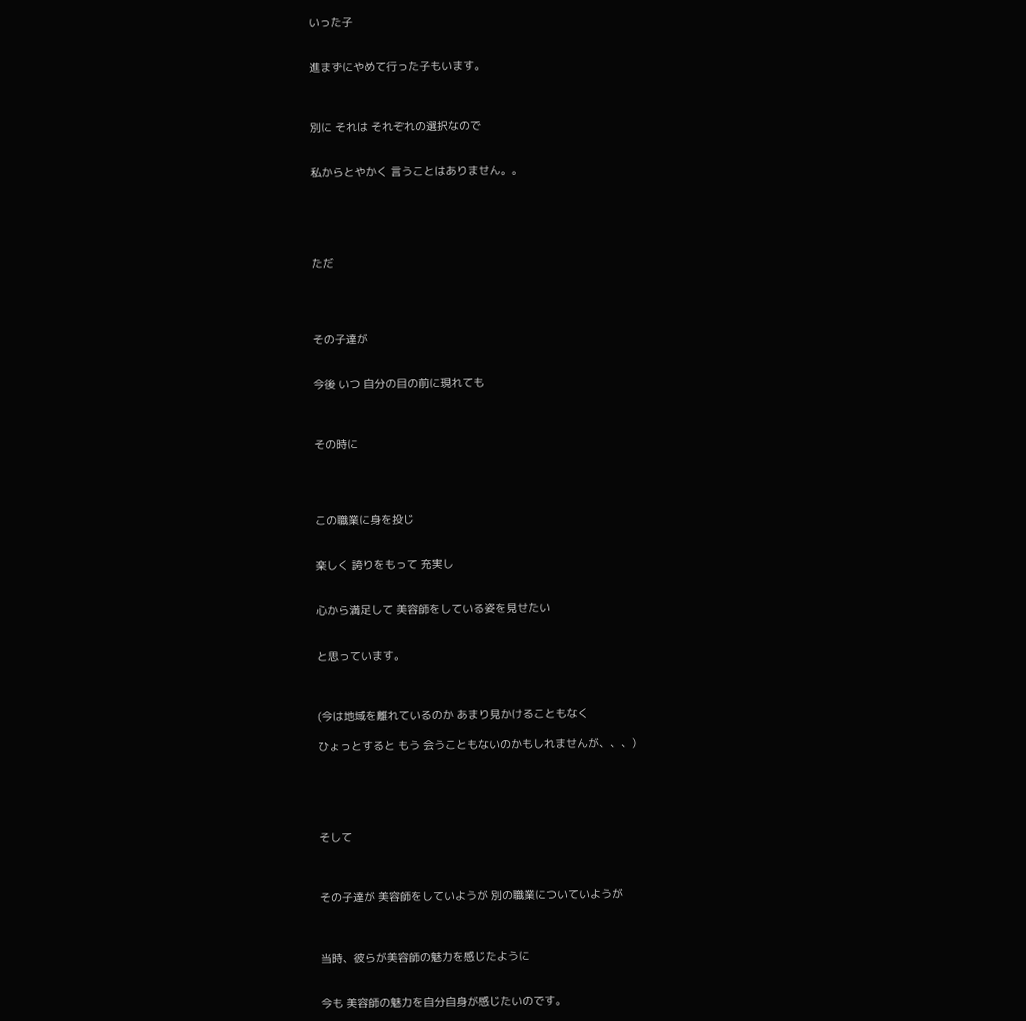いった子


進まずにやめて行った子もいます。



別に それは それぞれの選択なので


私からとやかく 言うことはありません。。





ただ




その子達が


今後 いつ 自分の目の前に現れても



その時に




この職業に身を投じ


楽しく 誇りをもって 充実し


心から満足して 美容師をしている姿を見せたい


と思っています。



(今は地域を離れているのか あまり見かけることもなく

ひょっとすると もう 会うこともないのかもしれませんが、、、)





そして



その子達が 美容師をしていようが 別の職業についていようが



当時、彼らが美容師の魅力を感じたように


今も 美容師の魅力を自分自身が感じたいのです。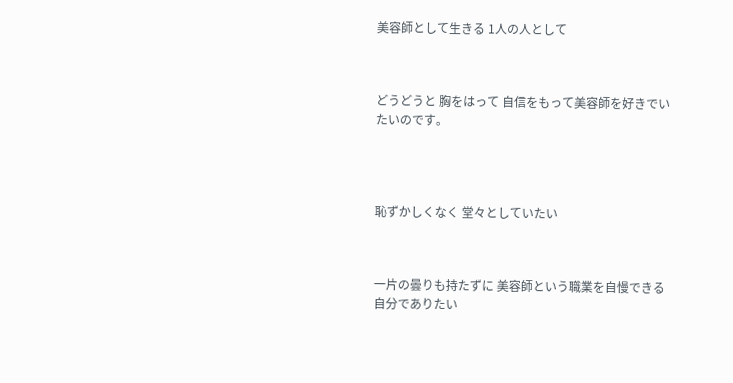美容師として生きる 1人の人として



どうどうと 胸をはって 自信をもって美容師を好きでいたいのです。




恥ずかしくなく 堂々としていたい



一片の曇りも持たずに 美容師という職業を自慢できる自分でありたい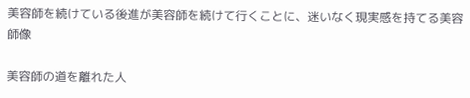美容師を続けている後進が美容師を続けて行くことに、迷いなく現実感を持てる美容師像

美容師の道を離れた人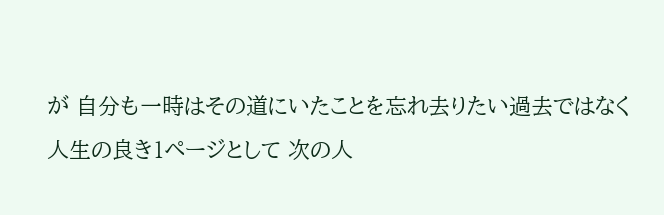が 自分も一時はその道にいたことを忘れ去りたい過去ではなく
人生の良き1ページとして 次の人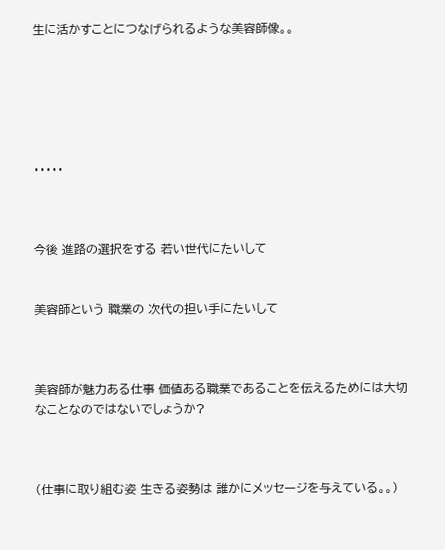生に活かすことにつなげられるような美容師像。。






・・・・・



今後 進路の選択をする 若い世代にたいして


美容師という 職業の 次代の担い手にたいして



美容師が魅力ある仕事 価値ある職業であることを伝えるためには大切なことなのではないでしょうか?



(仕事に取り組む姿 生きる姿勢は 誰かにメッセージを与えている。。)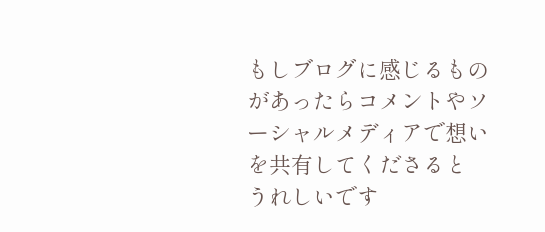もしブログに感じるものがあったらコメントやソーシャルメディアで想いを共有してくださると うれしいです